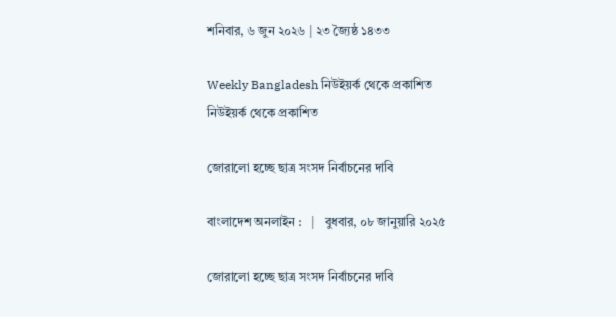শনিবার, ৬ জুন ২০২৬ | ২৩ জ্যৈষ্ঠ ১৪৩৩

Weekly Bangladesh নিউইয়র্ক থেকে প্রকাশিত
নিউইয়র্ক থেকে প্রকাশিত

জোরালো হচ্ছে ছাত্র সংসদ নির্বাচনের দাবি

বাংলাদেশ অনলাইন :   |   বুধবার, ০৮ জানুয়ারি ২০২৫

জোরালো হচ্ছে ছাত্র সংসদ নির্বাচনের দাবি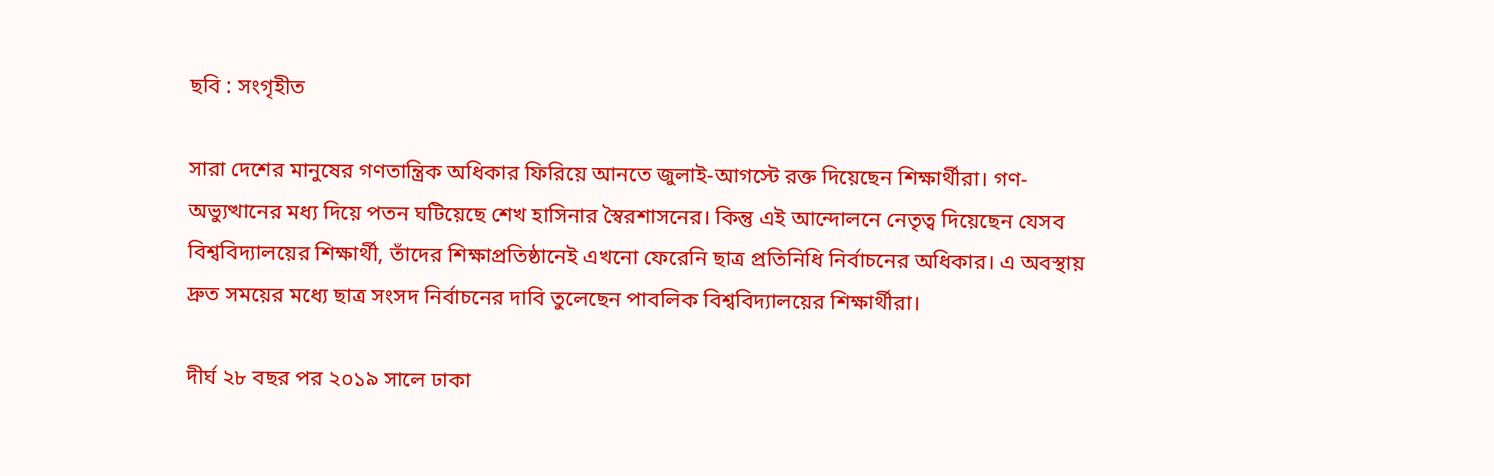ছবি : সংগৃহীত

সারা দেশের মানুষের গণতান্ত্রিক অধিকার ফিরিয়ে আনতে জুলাই-আগস্টে রক্ত দিয়েছেন শিক্ষার্থীরা। গণ-অভ্যুত্থানের মধ্য দিয়ে পতন ঘটিয়েছে শেখ হাসিনার স্বৈরশাসনের। কিন্তু এই আন্দোলনে নেতৃত্ব দিয়েছেন যেসব বিশ্ববিদ্যালয়ের শিক্ষার্থী, তাঁদের শিক্ষাপ্রতিষ্ঠানেই এখনো ফেরেনি ছাত্র প্রতিনিধি নির্বাচনের অধিকার। এ অবস্থায় দ্রুত সময়ের মধ্যে ছাত্র সংসদ নির্বাচনের দাবি তুলেছেন পাবলিক বিশ্ববিদ্যালয়ের শিক্ষার্থীরা।

দীর্ঘ ২৮ বছর পর ২০১৯ সালে ঢাকা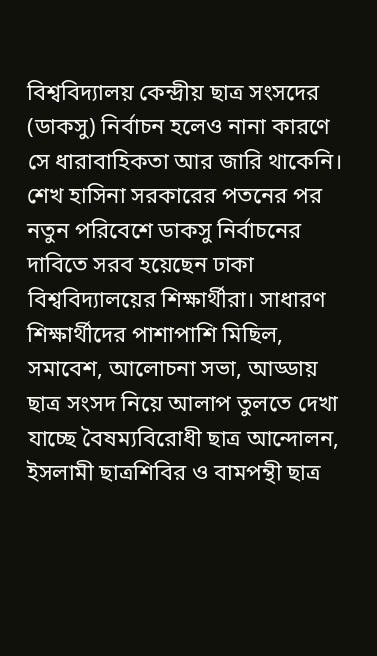বিশ্ববিদ্যালয় কেন্দ্রীয় ছাত্র সংসদের (ডাকসু) নির্বাচন হলেও নানা কারণে সে ধারাবাহিকতা আর জারি থাকেনি। শেখ হাসিনা সরকারের পতনের পর নতুন পরিবেশে ডাকসু নির্বাচনের দাবিতে সরব হয়েছেন ঢাকা বিশ্ববিদ্যালয়ের শিক্ষার্থীরা। সাধারণ শিক্ষার্থীদের পাশাপাশি মিছিল, সমাবেশ, আলোচনা সভা, আড্ডায় ছাত্র সংসদ নিয়ে আলাপ তুলতে দেখা যাচ্ছে বৈষম্যবিরোধী ছাত্র আন্দোলন, ইসলামী ছাত্রশিবির ও বামপন্থী ছাত্র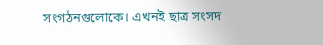সংগঠনগুলোকে। এখনই ছাত্র সংসদ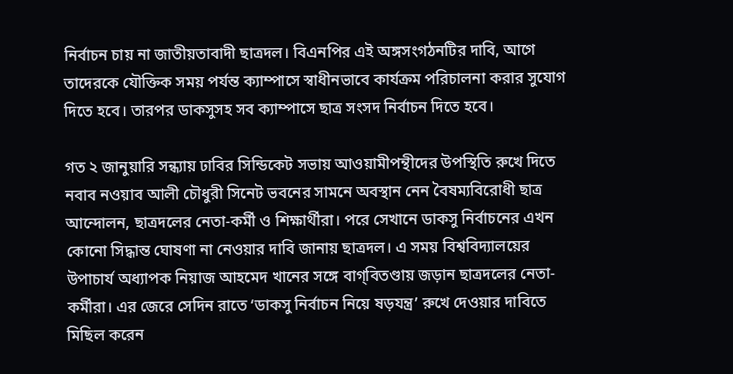নির্বাচন চায় না জাতীয়তাবাদী ছাত্রদল। বিএনপির এই অঙ্গসংগঠনটির দাবি, আগে তাদেরকে যৌক্তিক সময় পর্যন্ত ক্যাম্পাসে স্বাধীনভাবে কার্যক্রম পরিচালনা করার সুযোগ দিতে হবে। তারপর ডাকসুসহ সব ক্যাম্পাসে ছাত্র সংসদ নির্বাচন দিতে হবে।

গত ২ জানুয়ারি সন্ধ্যায় ঢাবির সিন্ডিকেট সভায় আওয়ামীপন্থীদের উপস্থিতি রুখে দিতে নবাব নওয়াব আলী চৌধুরী সিনেট ভবনের সামনে অবস্থান নেন বৈষম্যবিরোধী ছাত্র আন্দোলন, ছাত্রদলের নেতা-কর্মী ও শিক্ষার্থীরা। পরে সেখানে ডাকসু নির্বাচনের এখন কোনো সিদ্ধান্ত ঘোষণা না নেওয়ার দাবি জানায় ছাত্রদল। এ সময় বিশ্ববিদ্যালয়ের উপাচার্য অধ্যাপক নিয়াজ আহমেদ খানের সঙ্গে বাগ্‌বিতণ্ডায় জড়ান ছাত্রদলের নেতা-কর্মীরা। এর জেরে সেদিন রাতে ‘ডাকসু নির্বাচন নিয়ে ষড়যন্ত্র’ রুখে দেওয়ার দাবিতে মিছিল করেন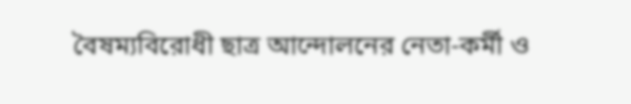বৈষম্যবিরোধী ছাত্র আন্দোলনের নেতা-কর্মী ও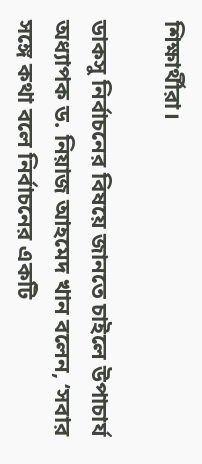শিক্ষার্থীরা।

ডাকসু নির্বাচনের বিষয়ে জানতে চাইলে উপাচার্য অধ্যাপক ড. নিয়াজ আহমেদ খান বলেন, ‘সবার সঙ্গে কথা বলে নির্বাচনের একটি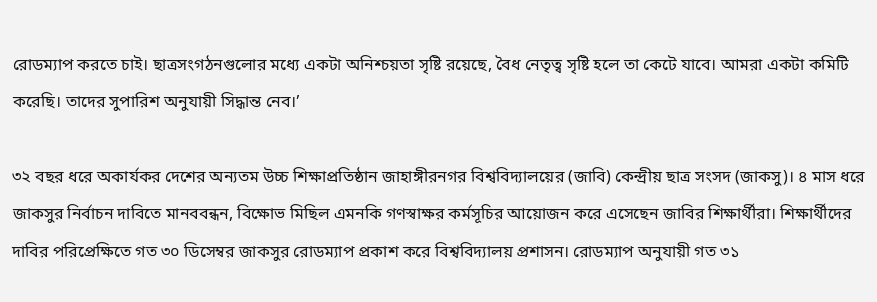রোডম্যাপ করতে চাই। ছাত্রসংগঠনগুলোর মধ্যে একটা অনিশ্চয়তা সৃষ্টি রয়েছে, বৈধ নেতৃত্ব সৃষ্টি হলে তা কেটে যাবে। আমরা একটা কমিটি করেছি। তাদের সুপারিশ অনুযায়ী সিদ্ধান্ত নেব।’

৩২ বছর ধরে অকার্যকর দেশের অন্যতম উচ্চ শিক্ষাপ্রতিষ্ঠান জাহাঙ্গীরনগর বিশ্ববিদ্যালয়ের (জাবি) কেন্দ্রীয় ছাত্র সংসদ (জাকসু)। ৪ মাস ধরে জাকসুর নির্বাচন দাবিতে মানববন্ধন, বিক্ষোভ মিছিল এমনকি গণস্বাক্ষর কর্মসূচির আয়োজন করে এসেছেন জাবির শিক্ষার্থীরা। শিক্ষার্থীদের দাবির পরিপ্রেক্ষিতে গত ৩০ ডিসেম্বর জাকসুর রোডম্যাপ প্রকাশ করে বিশ্ববিদ্যালয় প্রশাসন। রোডম্যাপ অনুযায়ী গত ৩১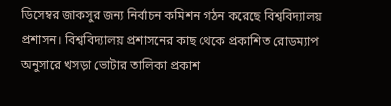ডিসেম্বর জাকসুর জন্য নির্বাচন কমিশন গঠন করেছে বিশ্ববিদ্যালয় প্রশাসন। বিশ্ববিদ্যালয় প্রশাসনের কাছ থেকে প্রকাশিত রোডম্যাপ অনুসারে খসড়া ভোটার তালিকা প্রকাশ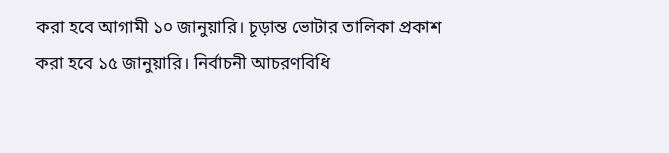করা হবে আগামী ১০ জানুয়ারি। চূড়ান্ত ভোটার তালিকা প্রকাশ করা হবে ১৫ জানুয়ারি। নির্বাচনী আচরণবিধি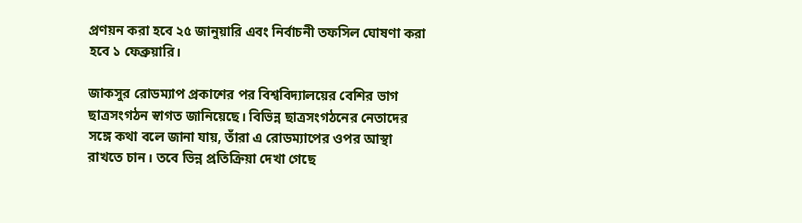প্রণয়ন করা হবে ২৫ জানুয়ারি এবং নির্বাচনী তফসিল ঘোষণা করা হবে ১ ফেব্রুয়ারি।

জাকসুর রোডম্যাপ প্রকাশের পর বিশ্ববিদ্যালয়ের বেশির ভাগ ছাত্রসংগঠন স্বাগত জানিয়েছে। বিভিন্ন ছাত্রসংগঠনের নেতাদের সঙ্গে কথা বলে জানা যায়, তাঁরা এ রোডম্যাপের ওপর আস্থা রাখতে চান। তবে ভিন্ন প্রতিক্রিয়া দেখা গেছে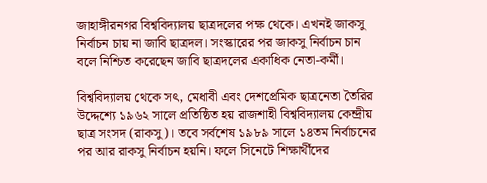জাহাঙ্গীরনগর বিশ্ববিদ্যালয় ছাত্রদলের পক্ষ থেকে। এখনই জাকসু নির্বাচন চায় না জাবি ছাত্রদল। সংস্কারের পর জাকসু নির্বাচন চান বলে নিশ্চিত করেছেন জাবি ছাত্রদলের একাধিক নেতা-কর্মী।

বিশ্ববিদ্যালয় থেকে সৎ, মেধাবী এবং দেশপ্রেমিক ছাত্রনেতা তৈরির উদ্দেশ্যে ১৯৬২ সালে প্রতিষ্ঠিত হয় রাজশাহী বিশ্ববিদ্যালয় কেন্দ্রীয় ছাত্র সংসদ (রাকসু)। তবে সর্বশেষ ১৯৮৯ সালে ১৪তম নির্বাচনের পর আর রাকসু নির্বাচন হয়নি। ফলে সিনেটে শিক্ষার্থীদের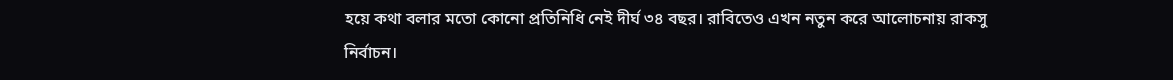হয়ে কথা বলার মতো কোনো প্রতিনিধি নেই দীর্ঘ ৩৪ বছর। রাবিতেও এখন নতুন করে আলোচনায় রাকসু নির্বাচন।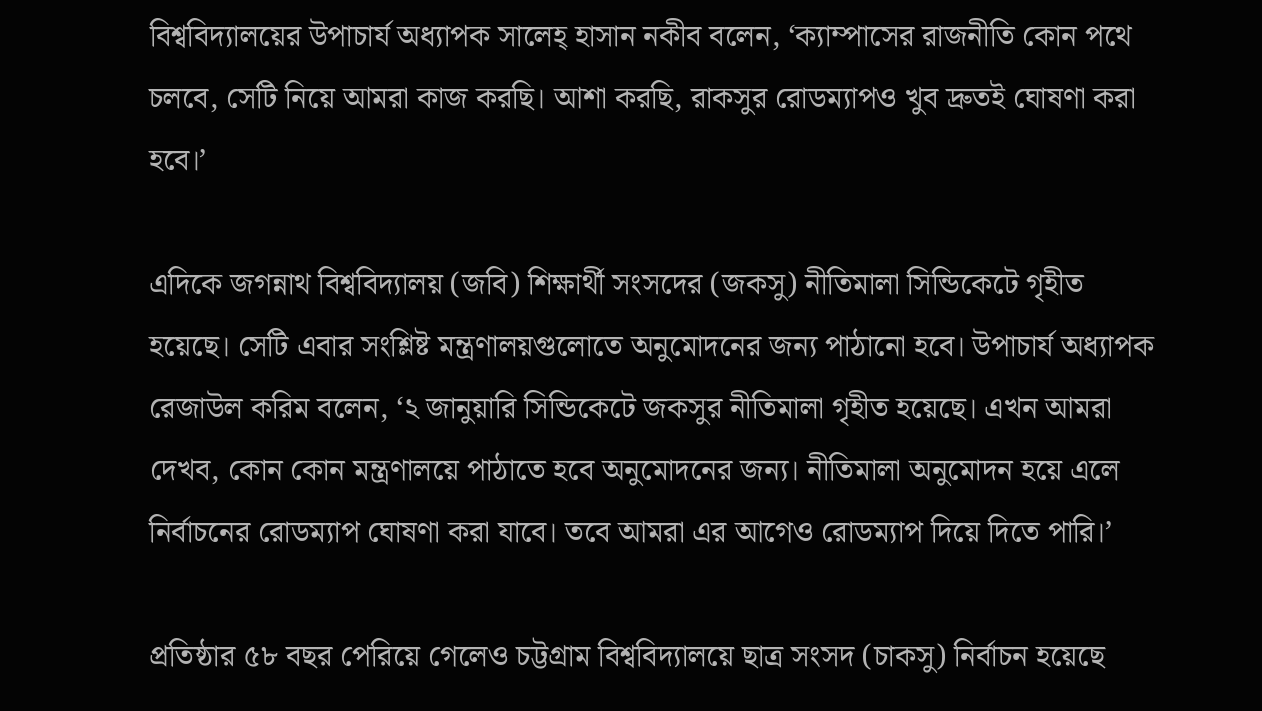বিশ্ববিদ্যালয়ের উপাচার্য অধ্যাপক সালেহ্ হাসান নকীব বলেন, ‘ক্যাম্পাসের রাজনীতি কোন পথে চলবে, সেটি নিয়ে আমরা কাজ করছি। আশা করছি, রাকসুর রোডম্যাপও খুব দ্রুতই ঘোষণা করা হবে।’

এদিকে জগন্নাথ বিশ্ববিদ্যালয় (জবি) শিক্ষার্থী সংসদের (জকসু) নীতিমালা সিন্ডিকেটে গৃহীত হয়েছে। সেটি এবার সংশ্লিষ্ট মন্ত্রণালয়গুলোতে অনুমোদনের জন্য পাঠানো হবে। উপাচার্য অধ্যাপক রেজাউল করিম বলেন, ‘২ জানুয়ারি সিন্ডিকেটে জকসুর নীতিমালা গৃহীত হয়েছে। এখন আমরা দেখব, কোন কোন মন্ত্রণালয়ে পাঠাতে হবে অনুমোদনের জন্য। নীতিমালা অনুমোদন হয়ে এলে নির্বাচনের রোডম্যাপ ঘোষণা করা যাবে। তবে আমরা এর আগেও রোডম্যাপ দিয়ে দিতে পারি।’

প্রতিষ্ঠার ৫৮ বছর পেরিয়ে গেলেও চট্টগ্রাম বিশ্ববিদ্যালয়ে ছাত্র সংসদ (চাকসু) নির্বাচন হয়েছে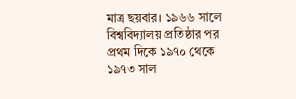মাত্র ছয়বার। ১৯৬৬ সালে বিশ্ববিদ্যালয় প্রতিষ্ঠার পর প্রথম দিকে ১৯৭০ থেকে ১৯৭৩ সাল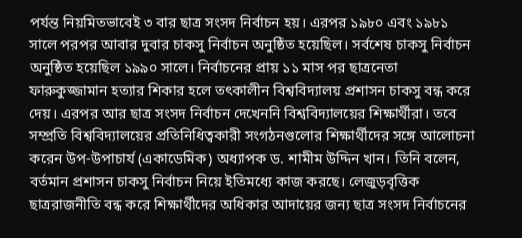পর্যন্ত নিয়মিতভাবেই ৩ বার ছাত্র সংসদ নির্বাচন হয়। এরপর ১৯৮০ এবং ১৯৮১ সালে পরপর আবার দুবার চাকসু নির্বাচন অনুষ্ঠিত হয়েছিল। সর্বশেষ চাকসু নির্বাচন অনুষ্ঠিত হয়েছিল ১৯৯০ সালে। নির্বাচনের প্রায় ১১ মাস পর ছাত্রনেতা ফারুকুজ্জামান হত্যার শিকার হলে তৎকালীন বিশ্ববিদ্যালয় প্রশাসন চাকসু বন্ধ করে দেয়। এরপর আর ছাত্র সংসদ নির্বাচন দেখেননি বিশ্ববিদ্যালয়ের শিক্ষার্থীরা। তবে সম্প্রতি বিশ্ববিদ্যালয়ের প্রতিনিধিত্বকারী সংগঠনগুলোর শিক্ষার্থীদের সঙ্গে আলোচনা করেন উপ-উপাচার্য (একাডেমিক) অধ্যাপক ড. শামীম উদ্দিন খান। তিনি বলেন, বর্তমান প্রশাসন চাকসু নির্বাচন নিয়ে ইতিমধ্যে কাজ করছে। লেজুড়বৃত্তিক ছাত্ররাজনীতি বন্ধ করে শিক্ষার্থীদের অধিকার আদায়ের জন্য ছাত্র সংসদ নির্বাচনের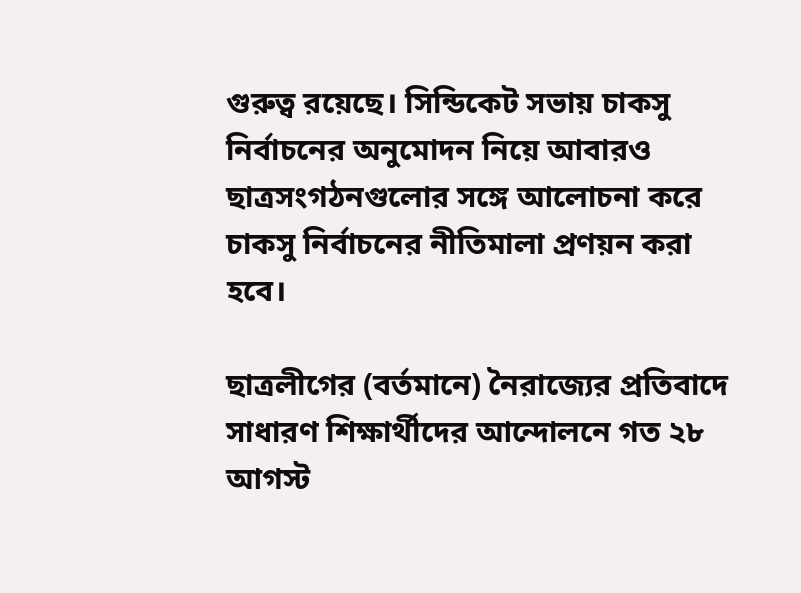গুরুত্ব রয়েছে। সিন্ডিকেট সভায় চাকসু নির্বাচনের অনুমোদন নিয়ে আবারও ছাত্রসংগঠনগুলোর সঙ্গে আলোচনা করে চাকসু নির্বাচনের নীতিমালা প্রণয়ন করা হবে।

ছাত্রলীগের (বর্তমানে) নৈরাজ্যের প্রতিবাদে সাধারণ শিক্ষার্থীদের আন্দোলনে গত ২৮ আগস্ট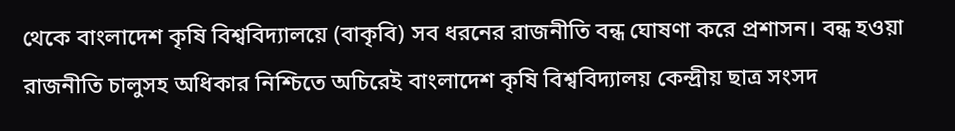থেকে বাংলাদেশ কৃষি বিশ্ববিদ্যালয়ে (বাকৃবি) সব ধরনের রাজনীতি বন্ধ ঘোষণা করে প্রশাসন। বন্ধ হওয়া রাজনীতি চালুসহ অধিকার নিশ্চিতে অচিরেই বাংলাদেশ কৃষি বিশ্ববিদ্যালয় কেন্দ্রীয় ছাত্র সংসদ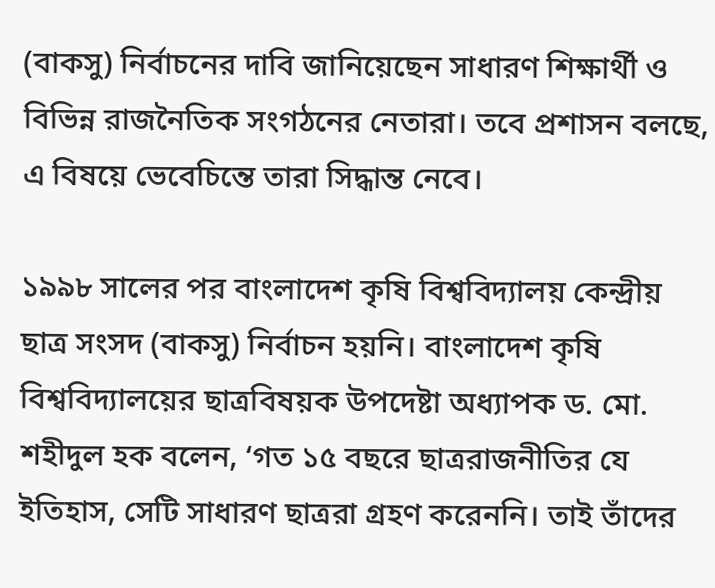(বাকসু) নির্বাচনের দাবি জানিয়েছেন সাধারণ শিক্ষার্থী ও বিভিন্ন রাজনৈতিক সংগঠনের নেতারা। তবে প্রশাসন বলছে, এ বিষয়ে ভেবেচিন্তে তারা সিদ্ধান্ত নেবে।

১৯৯৮ সালের পর বাংলাদেশ কৃষি বিশ্ববিদ্যালয় কেন্দ্রীয় ছাত্র সংসদ (বাকসু) নির্বাচন হয়নি। বাংলাদেশ কৃষি বিশ্ববিদ্যালয়ের ছাত্রবিষয়ক উপদেষ্টা অধ্যাপক ড. মো. শহীদুল হক বলেন, ‘গত ১৫ বছরে ছাত্ররাজনীতির যে ইতিহাস, সেটি সাধারণ ছাত্ররা গ্রহণ করেননি। তাই তাঁদের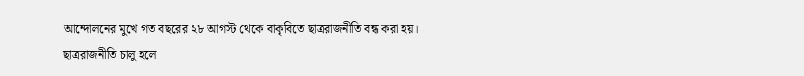আন্দোলনের মুখে গত বছরের ২৮ আগস্ট থেকে বাকৃবিতে ছাত্ররাজনীতি বন্ধ করা হয়। ছাত্ররাজনীতি চালু হলে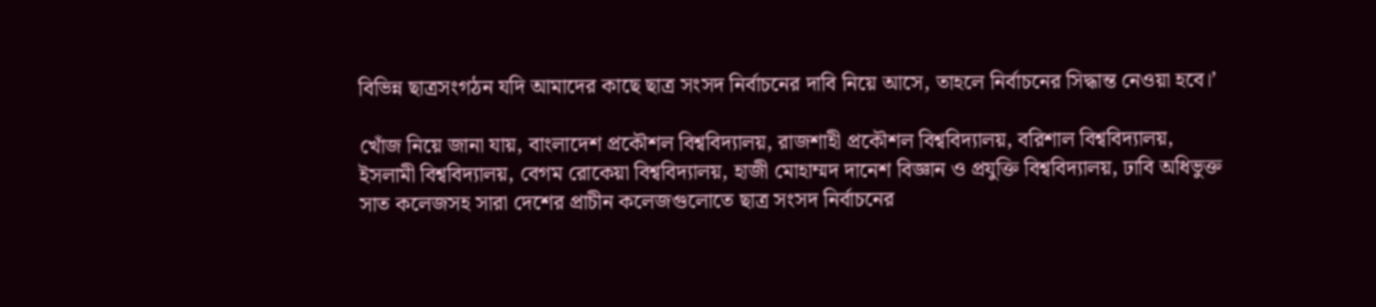বিভিন্ন ছাত্রসংগঠন যদি আমাদের কাছে ছাত্র সংসদ নির্বাচনের দাবি নিয়ে আসে, তাহলে নির্বাচনের সিদ্ধান্ত নেওয়া হবে।’

খোঁজ নিয়ে জানা যায়, বাংলাদেশ প্রকৌশল বিশ্ববিদ্যালয়, রাজশাহী প্রকৌশল বিশ্ববিদ্যালয়, বরিশাল বিশ্ববিদ্যালয়, ইসলামী বিশ্ববিদ্যালয়, বেগম রোকেয়া বিশ্ববিদ্যালয়, হাজী মোহাম্মদ দানেশ বিজ্ঞান ও প্রযুক্তি বিশ্ববিদ্যালয়, ঢাবি অধিভুক্ত সাত কলেজসহ সারা দেশের প্রাচীন কলেজগুলোতে ছাত্র সংসদ নির্বাচনের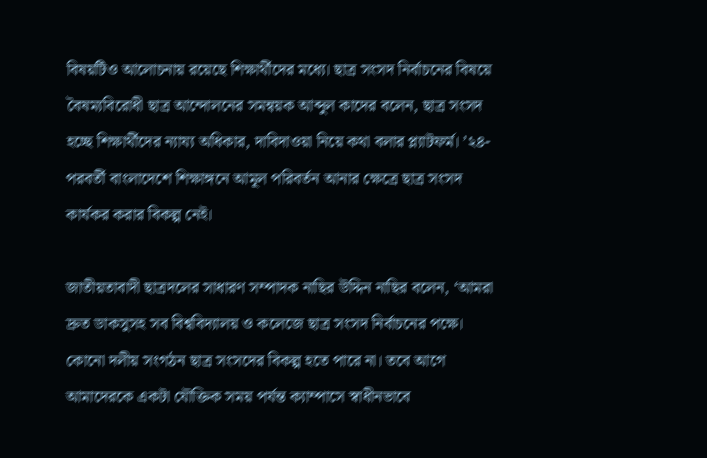বিষয়টিও আলোচনায় রয়েছে শিক্ষার্থীদের মধ্যে। ছাত্র সংসদ নির্বাচনের বিষয়ে বৈষম্যবিরোধী ছাত্র আন্দোলনের সমন্বয়ক আব্দুল কাদের বলেন, ছাত্র সংসদ হচ্ছে শিক্ষার্থীদের ন্যায্য অধিকার, দাবিদাওয়া নিয়ে কথা বলার প্ল্যাটফর্ম। ’২৪-পরবর্তী বাংলাদেশে শিক্ষাঙ্গনে আমূল পরিবর্তন আনার ক্ষেত্রে ছাত্র সংসদ কার্যকর করার বিকল্প নেই।

জাতীয়তাবাদী ছাত্রদলের সাধারণ সম্পাদক নাছির উদ্দিন নাছির বলেন, ‘আমরা দ্রুত ডাকসুসহ সব বিশ্ববিদ্যালয় ও কলেজে ছাত্র সংসদ নির্বাচনের পক্ষে। কোনো দলীয় সংগঠন ছাত্র সংসদের বিকল্প হতে পারে না। তবে আগে আমাদেরকে একটা যৌক্তিক সময় পর্যন্ত ক্যাম্পাসে স্বাধীনভাবে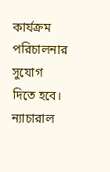কার্যক্রম পরিচালনার সুযোগ দিতে হবে। ন্যাচারাল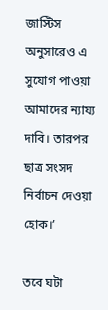জাস্টিস অনুসারেও এ সুযোগ পাওয়া আমাদের ন্যায্য দাবি। তারপর ছাত্র সংসদ নির্বাচন দেওয়া হোক।’

তবে ঘটা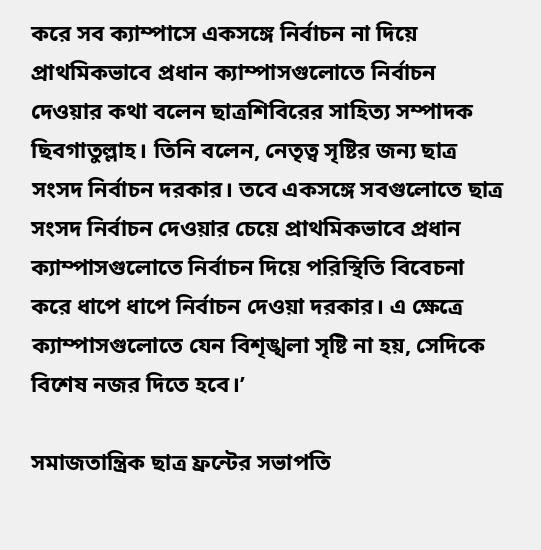করে সব ক্যাম্পাসে একসঙ্গে নির্বাচন না দিয়ে প্রাথমিকভাবে প্রধান ক্যাম্পাসগুলোতে নির্বাচন দেওয়ার কথা বলেন ছাত্রশিবিরের সাহিত্য সম্পাদক ছিবগাতুল্লাহ। তিনি বলেন, নেতৃত্ব সৃষ্টির জন্য ছাত্র সংসদ নির্বাচন দরকার। তবে একসঙ্গে সবগুলোতে ছাত্র সংসদ নির্বাচন দেওয়ার চেয়ে প্রাথমিকভাবে প্রধান ক্যাম্পাসগুলোতে নির্বাচন দিয়ে পরিস্থিতি বিবেচনা করে ধাপে ধাপে নির্বাচন দেওয়া দরকার। এ ক্ষেত্রে ক্যাম্পাসগুলোতে যেন বিশৃঙ্খলা সৃষ্টি না হয়, সেদিকে বিশেষ নজর দিতে হবে।’

সমাজতান্ত্রিক ছাত্র ফ্রন্টের সভাপতি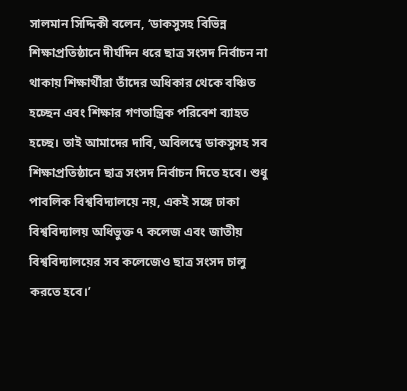সালমান সিদ্দিকী বলেন, ‘ডাকসুসহ বিভিন্ন শিক্ষাপ্রতিষ্ঠানে দীর্ঘদিন ধরে ছাত্র সংসদ নির্বাচন না থাকায় শিক্ষার্থীরা তাঁদের অধিকার থেকে বঞ্চিত হচ্ছেন এবং শিক্ষার গণতান্ত্রিক পরিবেশ ব্যাহত হচ্ছে। তাই আমাদের দাবি, অবিলম্বে ডাকসুসহ সব শিক্ষাপ্রতিষ্ঠানে ছাত্র সংসদ নির্বাচন দিতে হবে। শুধু পাবলিক বিশ্ববিদ্যালয়ে নয়, একই সঙ্গে ঢাকা বিশ্ববিদ্যালয় অধিভুক্ত ৭ কলেজ এবং জাতীয় বিশ্ববিদ্যালয়ের সব কলেজেও ছাত্র সংসদ চালু করতে হবে।’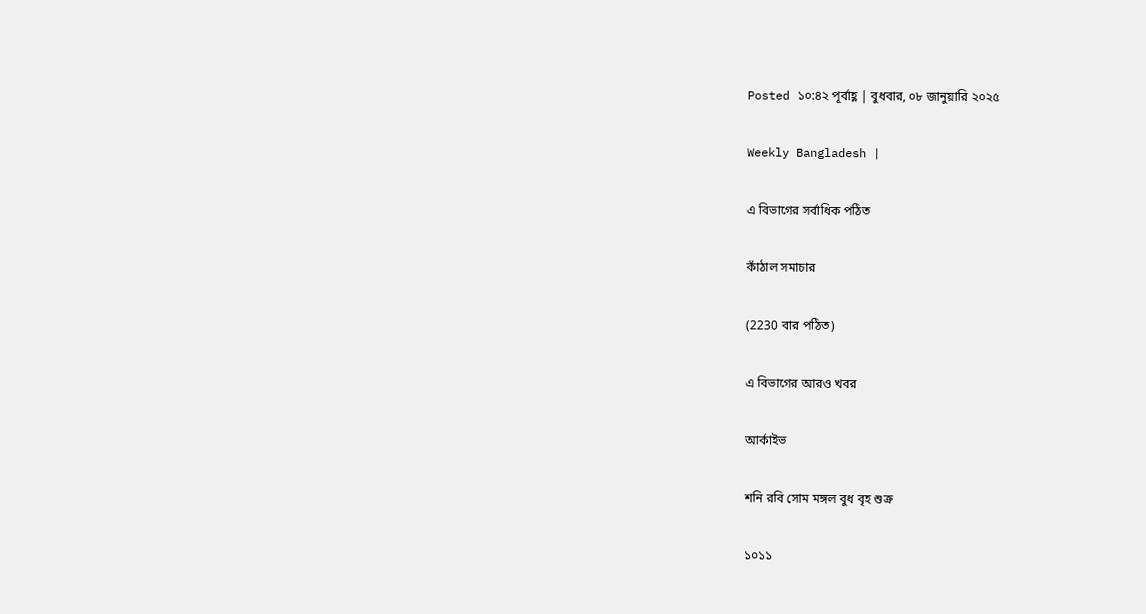Posted ১০:৪২ পূর্বাহ্ণ | বুধবার, ০৮ জানুয়ারি ২০২৫

Weekly Bangladesh |

এ বিভাগের সর্বাধিক পঠিত

কাঁঠাল সমাচার

(2230 বার পঠিত)

এ বিভাগের আরও খবর

আর্কাইভ

শনি রবি সোম মঙ্গল বুধ বৃহ শুক্র

১০১১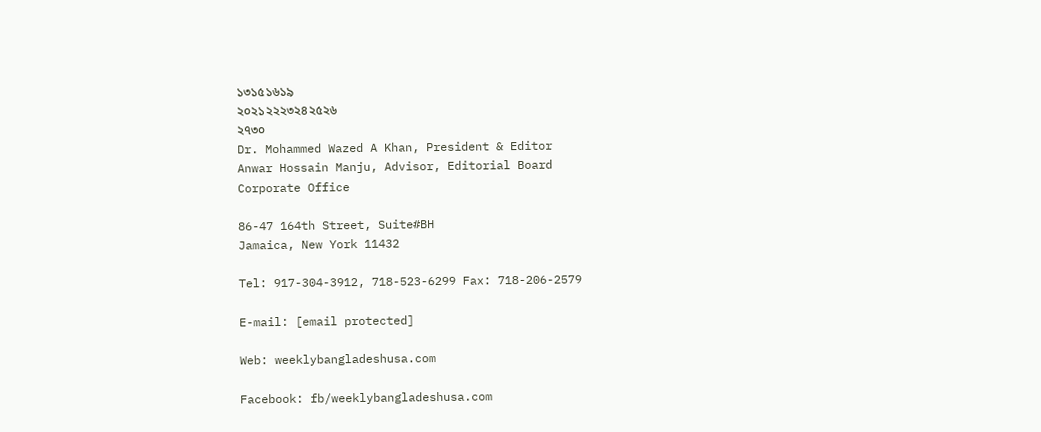১৩১৫১৬১৯
২০২১২২২৩২৪২৫২৬
২৭৩০
Dr. Mohammed Wazed A Khan, President & Editor
Anwar Hossain Manju, Advisor, Editorial Board
Corporate Office

86-47 164th Street, Suite#BH
Jamaica, New York 11432

Tel: 917-304-3912, 718-523-6299 Fax: 718-206-2579

E-mail: [email protected]

Web: weeklybangladeshusa.com

Facebook: fb/weeklybangladeshusa.com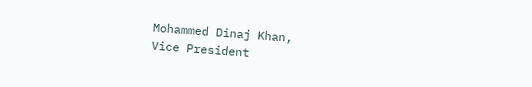Mohammed Dinaj Khan,
Vice President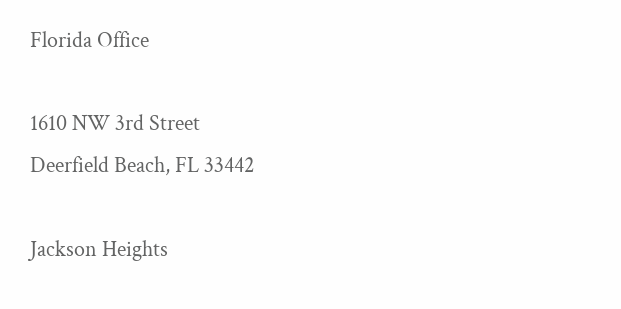Florida Office

1610 NW 3rd Street
Deerfield Beach, FL 33442

Jackson Heights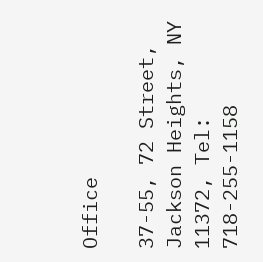Office

37-55, 72 Street, Jackson Heights, NY 11372, Tel: 718-255-1158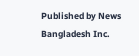Published by News Bangladesh Inc.